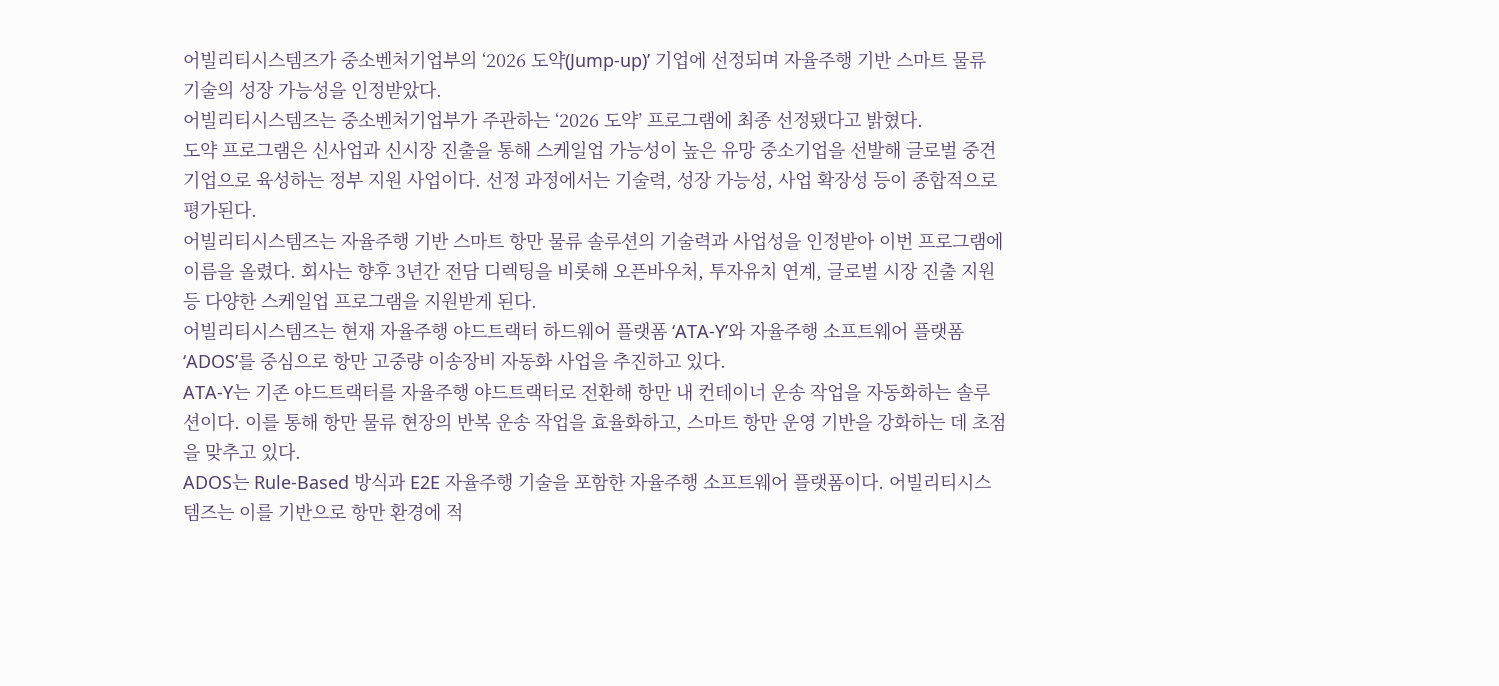어빌리티시스템즈가 중소벤처기업부의 ‘2026 도약(Jump-up)’ 기업에 선정되며 자율주행 기반 스마트 물류 기술의 성장 가능성을 인정받았다.
어빌리티시스템즈는 중소벤처기업부가 주관하는 ‘2026 도약’ 프로그램에 최종 선정됐다고 밝혔다.
도약 프로그램은 신사업과 신시장 진출을 통해 스케일업 가능성이 높은 유망 중소기업을 선발해 글로벌 중견기업으로 육성하는 정부 지원 사업이다. 선정 과정에서는 기술력, 성장 가능성, 사업 확장성 등이 종합적으로 평가된다.
어빌리티시스템즈는 자율주행 기반 스마트 항만 물류 솔루션의 기술력과 사업성을 인정받아 이번 프로그램에 이름을 올렸다. 회사는 향후 3년간 전담 디렉팅을 비롯해 오픈바우처, 투자유치 연계, 글로벌 시장 진출 지원 등 다양한 스케일업 프로그램을 지원받게 된다.
어빌리티시스템즈는 현재 자율주행 야드트랙터 하드웨어 플랫폼 ‘ATA-Y’와 자율주행 소프트웨어 플랫폼 ‘ADOS’를 중심으로 항만 고중량 이송장비 자동화 사업을 추진하고 있다.
ATA-Y는 기존 야드트랙터를 자율주행 야드트랙터로 전환해 항만 내 컨테이너 운송 작업을 자동화하는 솔루션이다. 이를 통해 항만 물류 현장의 반복 운송 작업을 효율화하고, 스마트 항만 운영 기반을 강화하는 데 초점을 맞추고 있다.
ADOS는 Rule-Based 방식과 E2E 자율주행 기술을 포함한 자율주행 소프트웨어 플랫폼이다. 어빌리티시스템즈는 이를 기반으로 항만 환경에 적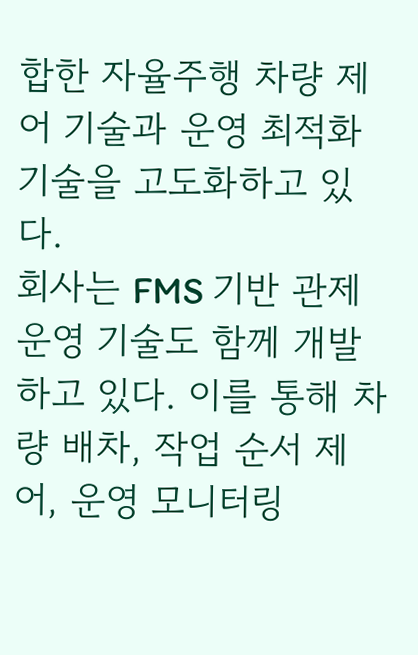합한 자율주행 차량 제어 기술과 운영 최적화 기술을 고도화하고 있다.
회사는 FMS 기반 관제 운영 기술도 함께 개발하고 있다. 이를 통해 차량 배차, 작업 순서 제어, 운영 모니터링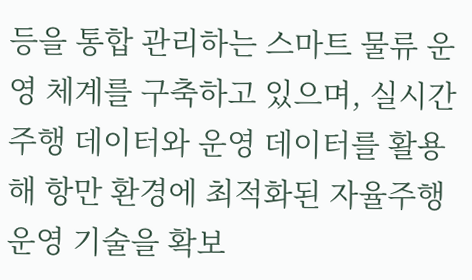등을 통합 관리하는 스마트 물류 운영 체계를 구축하고 있으며, 실시간 주행 데이터와 운영 데이터를 활용해 항만 환경에 최적화된 자율주행 운영 기술을 확보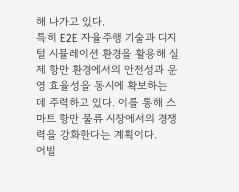해 나가고 있다.
특히 E2E 자율주행 기술과 디지털 시뮬레이션 환경을 활용해 실제 항만 환경에서의 안전성과 운영 효율성을 동시에 확보하는 데 주력하고 있다. 이를 통해 스마트 항만 물류 시장에서의 경쟁력을 강화한다는 계획이다.
어빌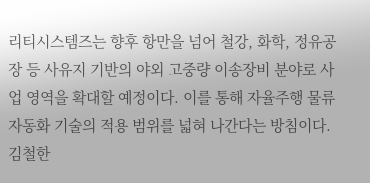리티시스템즈는 향후 항만을 넘어 철강, 화학, 정유공장 등 사유지 기반의 야외 고중량 이송장비 분야로 사업 영역을 확대할 예정이다. 이를 통해 자율주행 물류 자동화 기술의 적용 범위를 넓혀 나간다는 방침이다.
김철한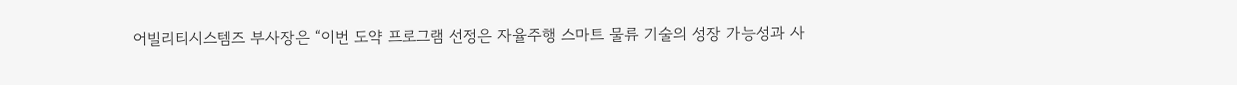어빌리티시스템즈 부사장은 “이번 도약 프로그램 선정은 자율주행 스마트 물류 기술의 성장 가능성과 사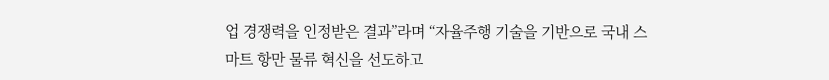업 경쟁력을 인정받은 결과”라며 “자율주행 기술을 기반으로 국내 스마트 항만 물류 혁신을 선도하고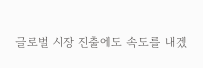글로벌 시장 진출에도 속도를 내겠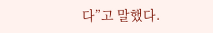다”고 말했다.